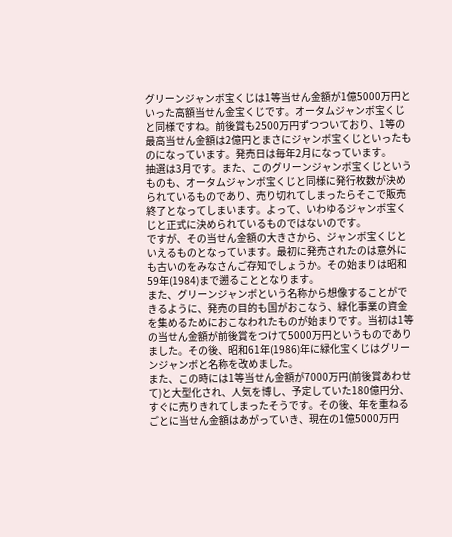グリーンジャンボ宝くじは1等当せん金額が1億5000万円といった高額当せん金宝くじです。オータムジャンボ宝くじと同様ですね。前後賞も2500万円ずつついており、1等の最高当せん金額は2億円とまさにジャンボ宝くじといったものになっています。発売日は毎年2月になっています。
抽選は3月です。また、このグリーンジャンボ宝くじというものも、オータムジャンボ宝くじと同様に発行枚数が決められているものであり、売り切れてしまったらそこで販売終了となってしまいます。よって、いわゆるジャンボ宝くじと正式に決められているものではないのです。
ですが、その当せん金額の大きさから、ジャンボ宝くじといえるものとなっています。最初に発売されたのは意外にも古いのをみなさんご存知でしょうか。その始まりは昭和59年(1984)まで遡ることとなります。
また、グリーンジャンボという名称から想像することができるように、発売の目的も国がおこなう、緑化事業の資金を集めるためにおこなわれたものが始まりです。当初は1等の当せん金額が前後賞をつけて5000万円というものでありました。その後、昭和61年(1986)年に緑化宝くじはグリーンジャンボと名称を改めました。
また、この時には1等当せん金額が7000万円(前後賞あわせて)と大型化され、人気を博し、予定していた180億円分、すぐに売りきれてしまったそうです。その後、年を重ねるごとに当せん金額はあがっていき、現在の1億5000万円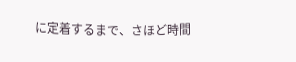に定着するまで、さほど時間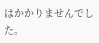はかかりませんでした。